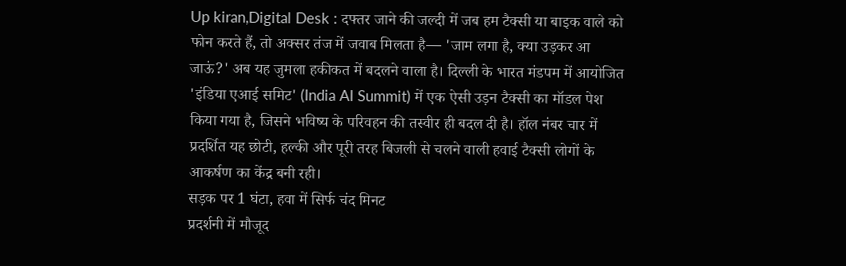Up kiran,Digital Desk : दफ्तर जाने की जल्दी में जब हम टैक्सी या बाइक वाले को फोन करते हैं, तो अक्सर तंज में जवाब मिलता है— 'जाम लगा है, क्या उड़कर आ जाऊं?' अब यह जुमला हकीकत में बदलने वाला है। दिल्ली के भारत मंडपम में आयोजित 'इंडिया एआई समिट' (India AI Summit) में एक ऐसी उड़न टैक्सी का मॉडल पेश किया गया है, जिसने भविष्य के परिवहन की तस्वीर ही बदल दी है। हॉल नंबर चार में प्रदर्शित यह छोटी, हल्की और पूरी तरह बिजली से चलने वाली हवाई टैक्सी लोगों के आकर्षण का केंद्र बनी रही।
सड़क पर 1 घंटा, हवा में सिर्फ चंद मिनट
प्रदर्शनी में मौजूद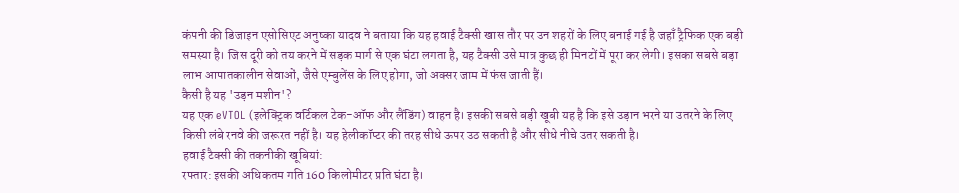कंपनी की डिजाइन एसोसिएट अनुष्का यादव ने बताया कि यह हवाई टैक्सी खास तौर पर उन शहरों के लिए बनाई गई है जहाँ ट्रैफिक एक बड़ी समस्या है। जिस दूरी को तय करने में सड़क मार्ग से एक घंटा लगता है, यह टैक्सी उसे मात्र कुछ ही मिनटों में पूरा कर लेगी। इसका सबसे बड़ा लाभ आपातकालीन सेवाओं, जैसे एम्बुलेंस के लिए होगा, जो अक्सर जाम में फंस जाती हैं।
कैसी है यह 'उड़न मशीन'?
यह एक eVTOL (इलेक्ट्रिक वर्टिकल टेक-ऑफ और लैंडिंग) वाहन है। इसकी सबसे बड़ी खूबी यह है कि इसे उड़ान भरने या उतरने के लिए किसी लंबे रनवे की जरूरत नहीं है। यह हेलीकॉप्टर की तरह सीधे ऊपर उठ सकती है और सीधे नीचे उतर सकती है।
हवाई टैक्सी की तकनीकी खूबियां:
रफ्तार: इसकी अधिकतम गति 160 किलोमीटर प्रति घंटा है।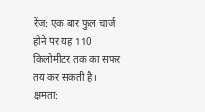रेंज: एक बार फुल चार्ज होने पर यह 110 किलोमीटर तक का सफर तय कर सकती है।
क्षमता: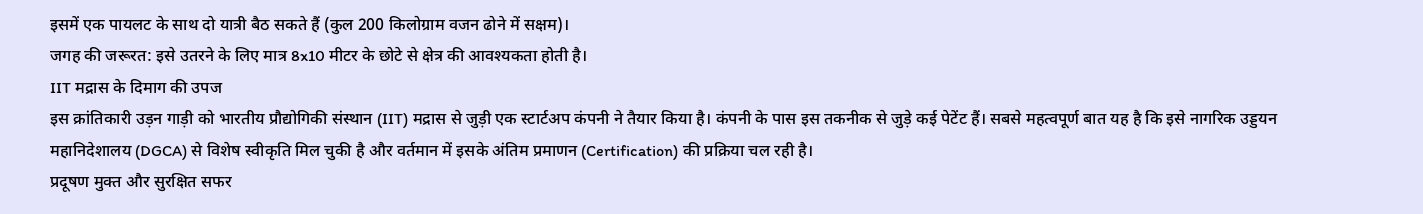इसमें एक पायलट के साथ दो यात्री बैठ सकते हैं (कुल 200 किलोग्राम वजन ढोने में सक्षम)।
जगह की जरूरत: इसे उतरने के लिए मात्र 8x10 मीटर के छोटे से क्षेत्र की आवश्यकता होती है।
IIT मद्रास के दिमाग की उपज
इस क्रांतिकारी उड़न गाड़ी को भारतीय प्रौद्योगिकी संस्थान (IIT) मद्रास से जुड़ी एक स्टार्टअप कंपनी ने तैयार किया है। कंपनी के पास इस तकनीक से जुड़े कई पेटेंट हैं। सबसे महत्वपूर्ण बात यह है कि इसे नागरिक उड्डयन महानिदेशालय (DGCA) से विशेष स्वीकृति मिल चुकी है और वर्तमान में इसके अंतिम प्रमाणन (Certification) की प्रक्रिया चल रही है।
प्रदूषण मुक्त और सुरक्षित सफर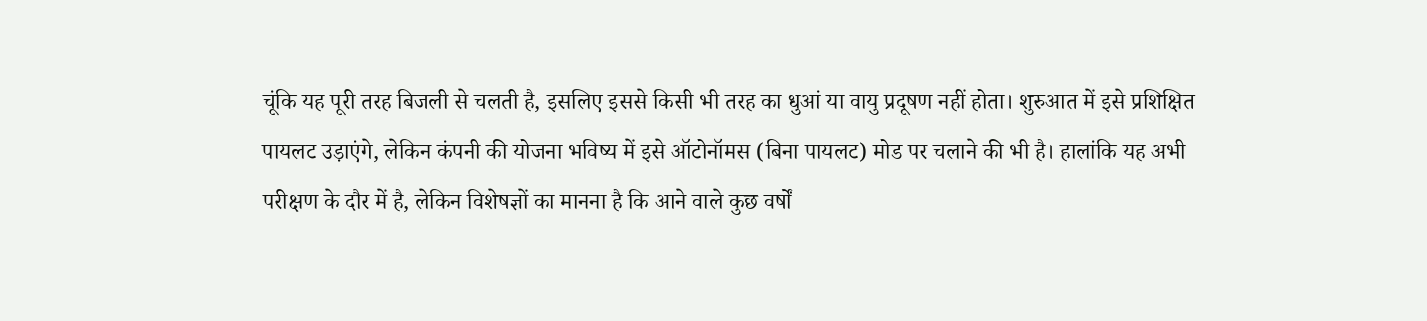चूंकि यह पूरी तरह बिजली से चलती है, इसलिए इससे किसी भी तरह का धुआं या वायु प्रदूषण नहीं होता। शुरुआत में इसे प्रशिक्षित पायलट उड़ाएंगे, लेकिन कंपनी की योजना भविष्य में इसे ऑटोनॉमस (बिना पायलट) मोड पर चलाने की भी है। हालांकि यह अभी परीक्षण के दौर में है, लेकिन विशेषज्ञों का मानना है कि आने वाले कुछ वर्षों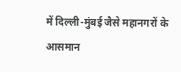में दिल्ली-मुंबई जैसे महानगरों के आसमान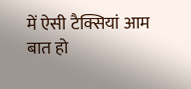में ऐसी टैक्सियां आम बात हो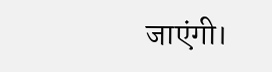जाएंगी।